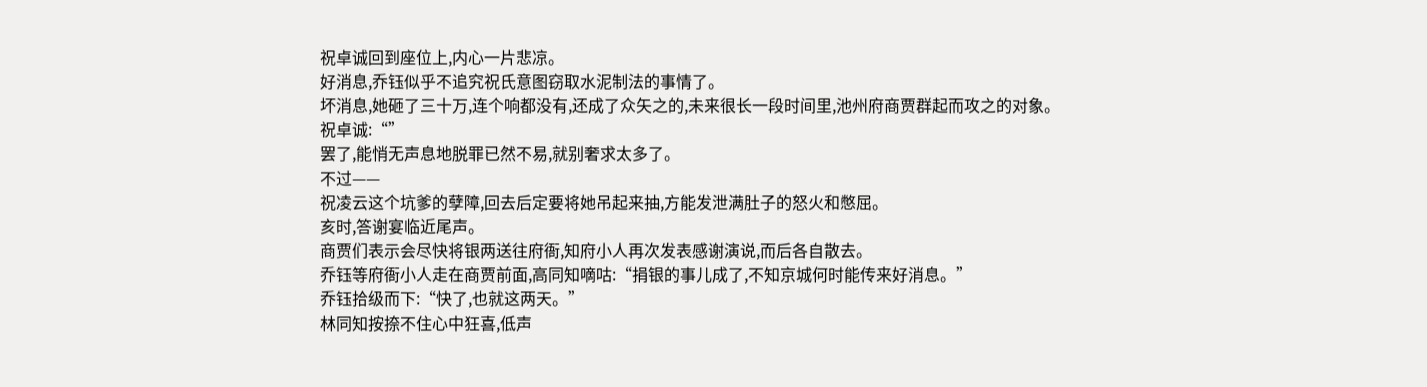祝卓诚回到座位上,内心一片悲凉。
好消息,乔钰似乎不追究祝氏意图窃取水泥制法的事情了。
坏消息,她砸了三十万,连个响都没有,还成了众矢之的,未来很长一段时间里,池州府商贾群起而攻之的对象。
祝卓诚:“”
罢了,能悄无声息地脱罪已然不易,就别奢求太多了。
不过——
祝凌云这个坑爹的孽障,回去后定要将她吊起来抽,方能发泄满肚子的怒火和憋屈。
亥时,答谢宴临近尾声。
商贾们表示会尽快将银两送往府衙,知府小人再次发表感谢演说,而后各自散去。
乔钰等府衙小人走在商贾前面,高同知嘀咕:“捐银的事儿成了,不知京城何时能传来好消息。”
乔钰拾级而下:“快了,也就这两天。”
林同知按捺不住心中狂喜,低声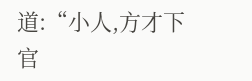道:“小人,方才下官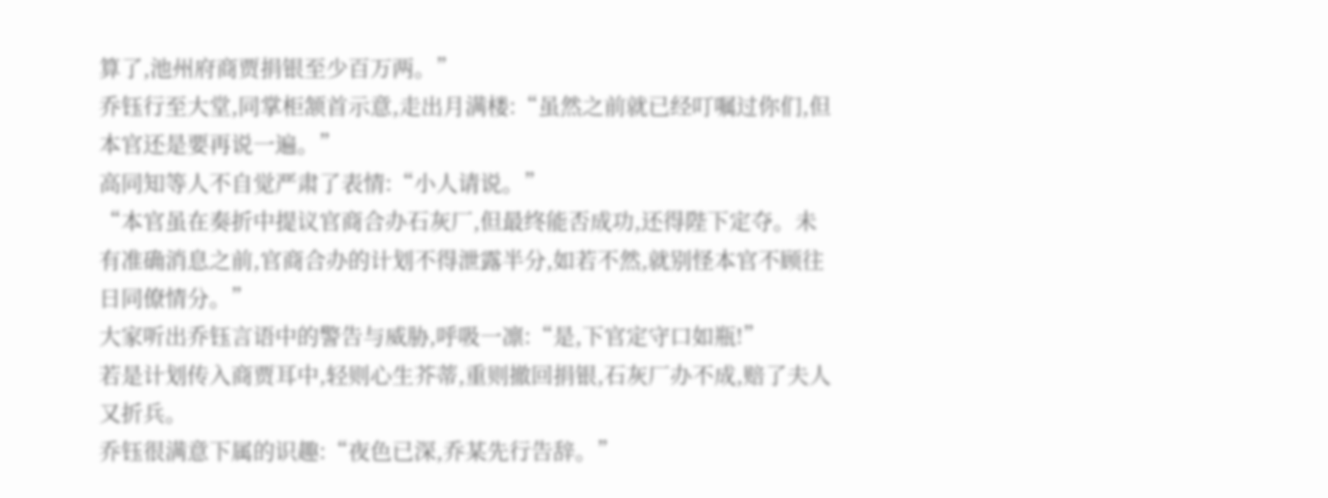算了,池州府商贾捐银至少百万两。”
乔钰行至大堂,同掌柜颔首示意,走出月满楼:“虽然之前就已经叮嘱过你们,但本官还是要再说一遍。”
高同知等人不自觉严肃了表情:“小人请说。”
“本官虽在奏折中提议官商合办石灰厂,但最终能否成功,还得陛下定夺。未有准确消息之前,官商合办的计划不得泄露半分,如若不然,就别怪本官不顾往日同僚情分。”
大家听出乔钰言语中的警告与威胁,呼吸一凛:“是,下官定守口如瓶!”
若是计划传入商贾耳中,轻则心生芥蒂,重则撤回捐银,石灰厂办不成,赔了夫人又折兵。
乔钰很满意下属的识趣:“夜色已深,乔某先行告辞。”